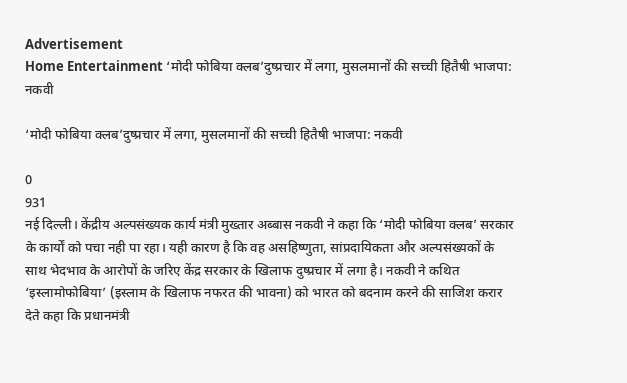Advertisement
Home Entertainment ‘मोदी फोबिया क्लब’दुष्प्रचार में लगा, मुसलमानों की सच्ची हितैषी भाजपा: नकवी

‘मोदी फोबिया क्लब’दुष्प्रचार में लगा, मुसलमानों की सच्ची हितैषी भाजपा: नकवी

0
931
नई दिल्ली। केंद्रीय अल्पसंख्यक कार्य मंत्री मुख्तार अब्बास नकवी ने कहा कि ‘मोदी फोबिया क्लब’ सरकार के कार्यों को पचा नही पा रहा। यही कारण है कि वह असहिष्णुता, सांप्रदायिकता और अल्पसंख्यकों के साथ भेदभाव के आरोपों के जरिए केंद्र सरकार के खिलाफ दुष्प्रचार में लगा है। नकवी ने कथित ‘इस्लामोफोबिया’ (इस्लाम के खिलाफ नफरत की भावना) को भारत को बदनाम करने की साजिश करार देते कहा कि प्रधानमंत्री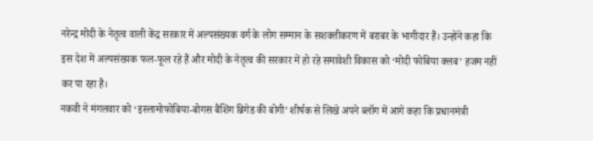नरेन्द्र मोदी के नेतृत्व वाली केंद्र सरकार में अल्पसंख्यक वर्ग के लोग सम्मान के सशक्तीकरण में बराबर के भागीदार हैं। उन्होंने कहा कि इस देश में अल्पसंख्यक फल-फूल रहे हैं और मोदी के नेतृत्व की सरकार में हो रहे समावेशी विकास को ‘मोदी फोबिया क्लब’ हजम नहीं कर पा रहा है।
नकवी ने मंगलवार को ‘इस्लामोफोबिया-बोगस बैशिंग ब्रिगेड की बोगी’ शीर्षक से लिखे अपने ब्लॉग में आगे कहा कि प्रधानमंत्री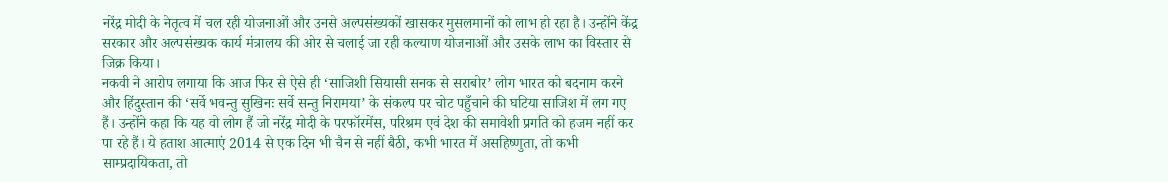नरेंद्र मोदी के नेतृत्व में चल रही योजनाओं और उनसे अल्पसंख्यकों खासकर मुसलमानों को लाभ हो रहा है। उन्होंने केंद्र सरकार और अल्पसंख्यक कार्य मंत्रालय की ओर से चलाई जा रही कल्याण योजनाओं और उसके लाभ का विस्तार से जिक्र किया।
नकवी ने आरोप लगाया कि आज फिर से ऐसे ही ‘साजिशी सियासी सनक से सराबोर’ लोग भारत को बदनाम करने और हिंदुस्तान की ‘सर्वे भवन्तु सुखिनः सर्वे सन्तु निरामया’ के संकल्प पर चोट पहुँचाने की घटिया साजिश में लग गए हैं। उन्होंने कहा कि यह वो लोग हैं जो नरेंद्र मोदी के परफॉरमेंस, परिश्रम एवं देश की समावेशी प्रगति को हजम नहीं कर पा रहे हैं। ये हताश आत्माएं 2014 से एक दिन भी चैन से नहीं बैठी, कभी भारत में असहिष्णुता, तो कभी साम्प्रदायिकता, तो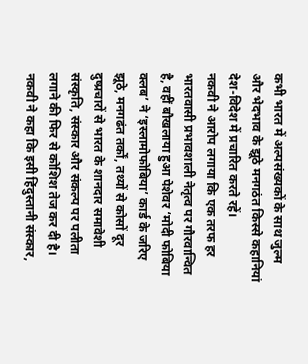कभी भारत में अल्पसंख्यकों के साथ जुल्म और भेदभाव के झूठे मनगठंत किस्से कहानियां देश-विदेश में प्रचारित करते रहें।
नकवी ने आरोप लगाया कि एक तरफ हर भारतवासी प्रभावशाली नेतृत्व पर गौरवान्वित है, वहीं बौखलाया हुआ पेशेवर ‘मोदी फोबिया क्लब’ ने ‘इस्लामोफोबिया’ कार्ड के जरिए झूठे, मनगढंत तर्कों, तथ्यों से कोसों दूर दुष्प्रचारों से भारत के शानदार समावेशी संस्कृति, संस्कार और संकल्प पर पलीता लगाने की फिर से कोशिश तेज कर दी है।
नकवी ने कहा कि इसी हिंदुस्तानी संस्कार,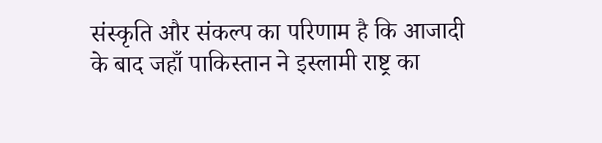संस्कृति और संकल्प का परिणाम है कि आजादी के बाद जहाँ पाकिस्तान ने इस्लामी राष्ट्र का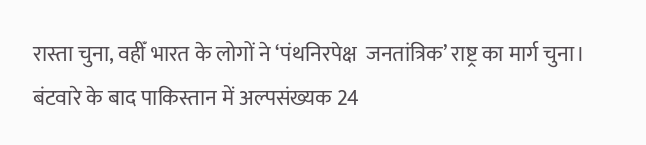रास्ता चुना, वहीँ भारत के लोगों ने ‘पंथनिरपेक्ष  जनतांत्रिक’ राष्ट्र का मार्ग चुना। बंटवारे के बाद पाकिस्तान में अल्पसंख्यक 24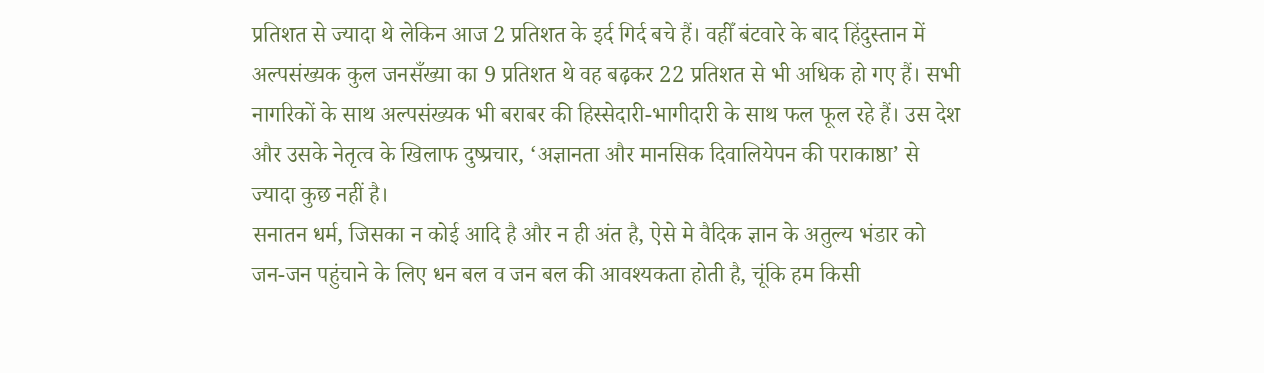प्रतिशत से ज्यादा थे लेकिन आज 2 प्रतिशत के इर्द गिर्द बचे हैं। वहीँ बंटवारे के बाद हिंदुस्तान में अल्पसंख्यक कुल जनसँख्या का 9 प्रतिशत थे वह बढ़कर 22 प्रतिशत से भी अधिक हो गए हैं। सभी नागरिकों के साथ अल्पसंख्यक भी बराबर की हिस्सेदारी-भागीदारी के साथ फल फूल रहे हैं। उस देश और उसके नेतृत्व के खिलाफ दुष्प्रचार, ‘अज्ञानता और मानसिक दिवालियेपन की पराकाष्ठा’ से ज्यादा कुछ नहीं है।
सनातन धर्म, जिसका न कोई आदि है और न ही अंत है, ऐसे मे वैदिक ज्ञान के अतुल्य भंडार को जन-जन पहुंचाने के लिए धन बल व जन बल की आवश्यकता होती है, चूंकि हम किसी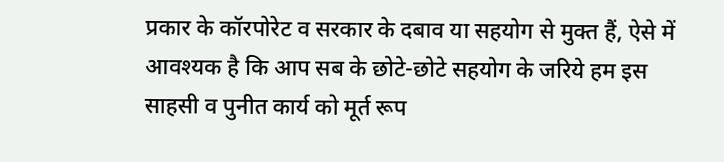प्रकार के कॉरपोरेट व सरकार के दबाव या सहयोग से मुक्त हैं, ऐसे में आवश्यक है कि आप सब के छोटे-छोटे सहयोग के जरिये हम इस साहसी व पुनीत कार्य को मूर्त रूप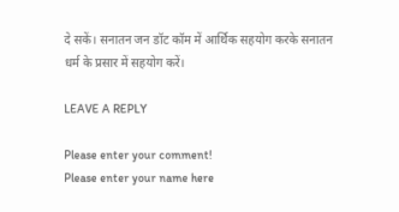दे सकें। सनातन जन डॉट कॉम में आर्थिक सहयोग करके सनातन धर्म के प्रसार में सहयोग करें।

LEAVE A REPLY

Please enter your comment!
Please enter your name here